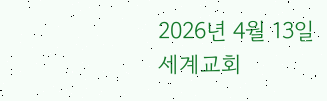2026년 4월 13일
세계교회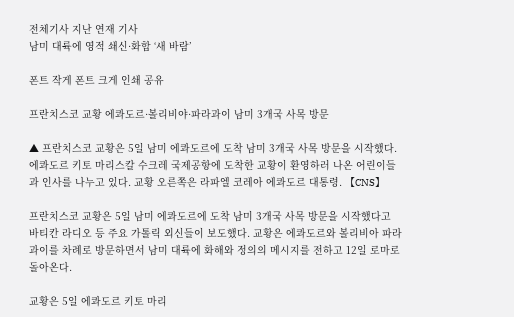전체기사 지난 연재 기사
남미 대륙에 영적 쇄신·화합 ‘새 바람’

폰트 작게 폰트 크게 인쇄 공유

프란치스코 교황 에콰도르·볼리비야·파라과이 남미 3개국 사목 방문

▲ 프란치스코 교황은 5일 남미 에콰도르에 도착 남미 3개국 사목 방문을 시작했다. 에콰도르 키토 마리스칼 수크레 국제공항에 도착한 교황이 환영하러 나온 어린이들과 인사를 나누고 있다. 교황 오른쪽은 라파엘 코레아 에콰도르 대통령. 【CNS】

프란치스코 교황은 5일 남미 에콰도르에 도착 남미 3개국 사목 방문을 시작했다고 바티칸 라디오 등 주요 가톨릭 외신들이 보도했다. 교황은 에콰도르와 볼리비아 파라과이를 차례로 방문하면서 남미 대륙에 화해와 정의의 메시지를 전하고 12일 로마로 돌아온다.

교황은 5일 에콰도르 키토 마리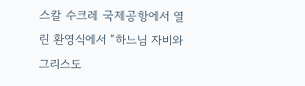스칼 수크레 국제공항에서 열린 환영식에서 “하느님 자비와 그리스도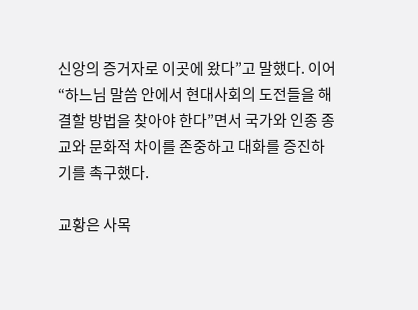신앙의 증거자로 이곳에 왔다”고 말했다. 이어 “하느님 말씀 안에서 현대사회의 도전들을 해결할 방법을 찾아야 한다”면서 국가와 인종 종교와 문화적 차이를 존중하고 대화를 증진하기를 촉구했다.

교황은 사목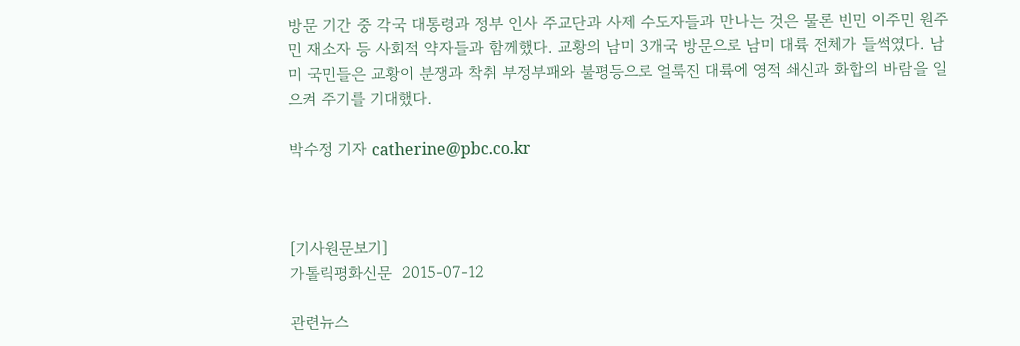방문 기간 중 각국 대통령과 정부 인사 주교단과 사제 수도자들과 만나는 것은 물론 빈민 이주민 원주민 재소자 등 사회적 약자들과 함께했다. 교황의 남미 3개국 방문으로 남미 대륙 전체가 들썩였다. 남미 국민들은 교황이 분쟁과 착취 부정부패와 불평등으로 얼룩진 대륙에 영적 쇄신과 화합의 바람을 일으켜 주기를 기대했다.

박수정 기자 catherine@pbc.co.kr



[기사원문보기]
가톨릭평화신문  2015-07-12

관련뉴스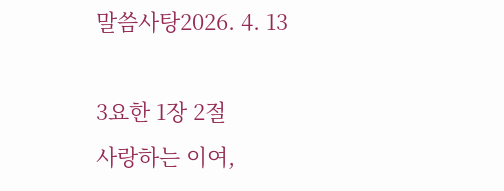말씀사탕2026. 4. 13

3요한 1장 2절
사랑하는 이여,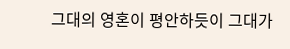그대의 영혼이 평안하듯이 그대가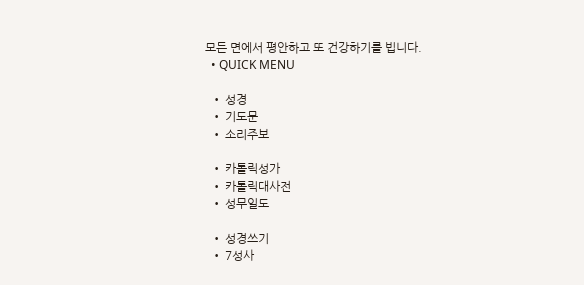모든 면에서 평안하고 또 건강하기를 빕니다.
  • QUICK MENU

  • 성경
  • 기도문
  • 소리주보

  • 카톨릭성가
  • 카톨릭대사전
  • 성무일도

  • 성경쓰기
  • 7성사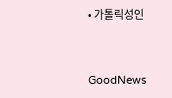• 가톨릭성인


GoodNews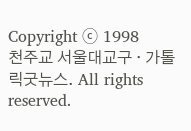Copyright ⓒ 1998
천주교 서울대교구 · 가톨릭굿뉴스. All rights reserved.